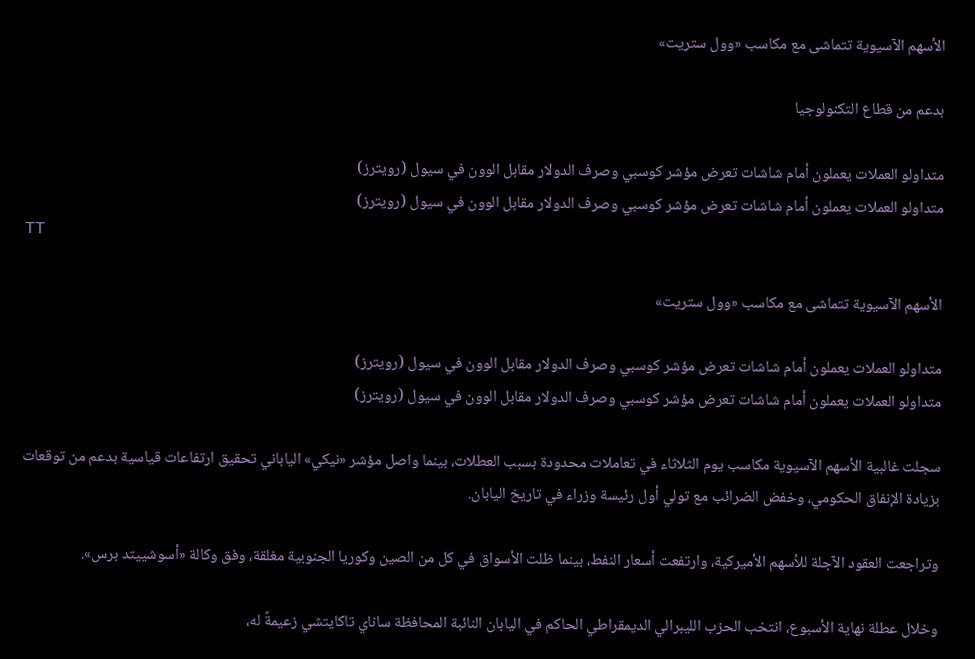الأسهم الآسيوية تتماشى مع مكاسب «وول ستريت»

بدعم من قطاع التكنولوجيا

متداولو العملات يعملون أمام شاشات تعرض مؤشر كوسبي وصرف الدولار مقابل الوون في سيول (رويترز)
متداولو العملات يعملون أمام شاشات تعرض مؤشر كوسبي وصرف الدولار مقابل الوون في سيول (رويترز)
TT

الأسهم الآسيوية تتماشى مع مكاسب «وول ستريت»

متداولو العملات يعملون أمام شاشات تعرض مؤشر كوسبي وصرف الدولار مقابل الوون في سيول (رويترز)
متداولو العملات يعملون أمام شاشات تعرض مؤشر كوسبي وصرف الدولار مقابل الوون في سيول (رويترز)

سجلت غالبية الأسهم الآسيوية مكاسب يوم الثلاثاء في تعاملات محدودة بسبب العطلات، بينما واصل مؤشر «نيكي» الياباني تحقيق ارتفاعات قياسية بدعم من توقعات بزيادة الإنفاق الحكومي، وخفض الضرائب مع تولي أول رئيسة وزراء في تاريخ اليابان.

وتراجعت العقود الآجلة للأسهم الأميركية، وارتفعت أسعار النفط، بينما ظلت الأسواق في كل من الصين وكوريا الجنوبية مغلقة، وفق وكالة «أسوشييتد برس».

وخلال عطلة نهاية الأسبوع، انتخب الحزب الليبرالي الديمقراطي الحاكم في اليابان النائبة المحافظة ساناي تاكايتشي زعيمةً له،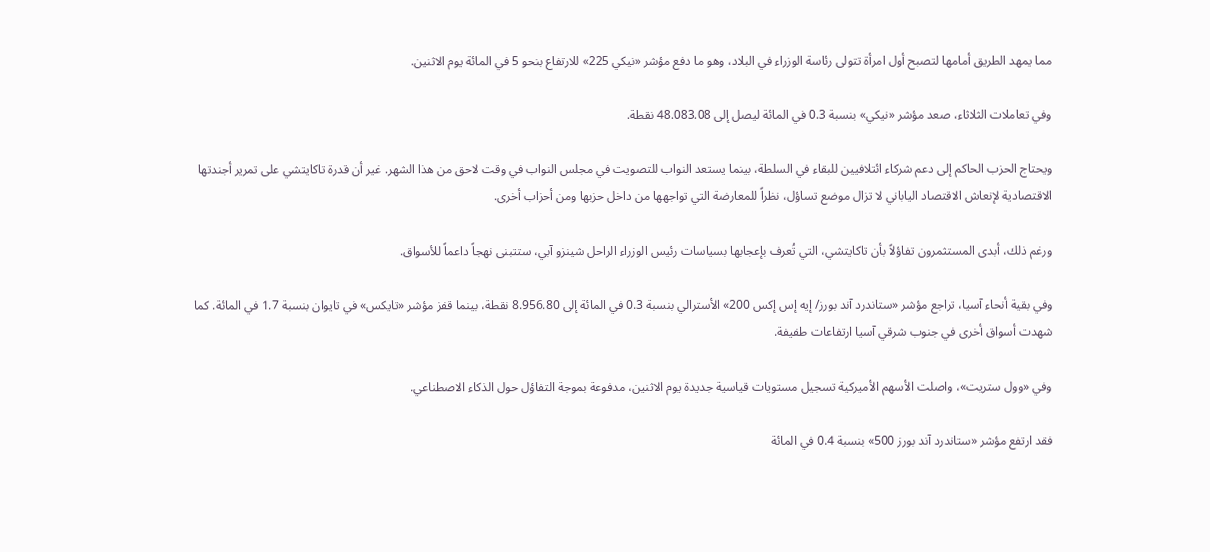مما يمهد الطريق أمامها لتصبح أول امرأة تتولى رئاسة الوزراء في البلاد، وهو ما دفع مؤشر «نيكي 225» للارتفاع بنحو 5 في المائة يوم الاثنين.

وفي تعاملات الثلاثاء، صعد مؤشر «نيكي» بنسبة 0.3 في المائة ليصل إلى 48.083.08 نقطة.

ويحتاج الحزب الحاكم إلى دعم شركاء ائتلافيين للبقاء في السلطة، بينما يستعد النواب للتصويت في مجلس النواب في وقت لاحق من هذا الشهر. غير أن قدرة تاكايتشي على تمرير أجندتها الاقتصادية لإنعاش الاقتصاد الياباني لا تزال موضع تساؤل، نظراً للمعارضة التي تواجهها من داخل حزبها ومن أحزاب أخرى.

ورغم ذلك، أبدى المستثمرون تفاؤلاً بأن تاكايتشي، التي تُعرف بإعجابها بسياسات رئيس الوزراء الراحل شينزو آبي، ستتبنى نهجاً داعماً للأسواق.

وفي بقية أنحاء آسيا، تراجع مؤشر «ستاندرد آند بورز/ إيه إس إكس 200» الأسترالي بنسبة 0.3 في المائة إلى 8.956.80 نقطة، بينما قفز مؤشر «تايكس» في تايوان بنسبة 1.7 في المائة. كما شهدت أسواق أخرى في جنوب شرقي آسيا ارتفاعات طفيفة.

وفي «وول ستريت»، واصلت الأسهم الأميركية تسجيل مستويات قياسية جديدة يوم الاثنين، مدفوعة بموجة التفاؤل حول الذكاء الاصطناعي.

فقد ارتفع مؤشر «ستاندرد آند بورز 500» بنسبة 0.4 في المائة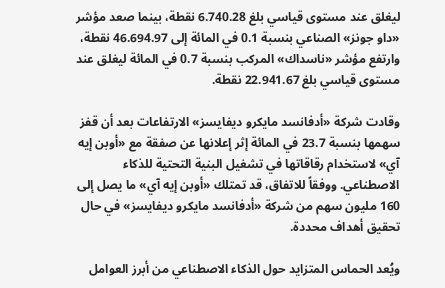ليغلق عند مستوى قياسي بلغ 6.740.28 نقطة، بينما صعد مؤشر «داو جونز» الصناعي بنسبة 0.1 في المائة إلى 46.694.97 نقطة، وارتفع مؤشر «ناسداك» المركب بنسبة 0.7 في المائة ليغلق عند مستوى قياسي بلغ 22.941.67 نقطة.

وقادت شركة «أدفانسد مايكرو ديفايسز» الارتفاعات بعد أن قفز سهمها بنسبة 23.7 في المائة إثر إعلانها عن صفقة مع «أوبن إيه آي» لاستخدام رقاقاتها في تشغيل البنية التحتية للذكاء الاصطناعي. ووفقاً للاتفاق، قد تمتلك «أوبن إيه آي» ما يصل إلى 160 مليون سهم من شركة «أدفانسد مايكرو ديفايسز» في حال تحقيق أهداف محددة.

ويُعد الحماس المتزايد حول الذكاء الاصطناعي من أبرز العوامل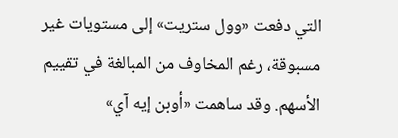التي دفعت «وول ستريت» إلى مستويات غير مسبوقة، رغم المخاوف من المبالغة في تقييم الأسهم. وقد ساهمت «أوبن إيه آي»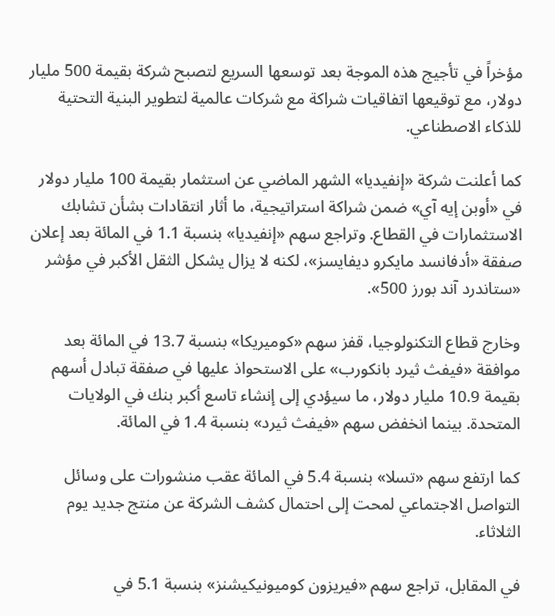مؤخراً في تأجيج هذه الموجة بعد توسعها السريع لتصبح شركة بقيمة 500 مليار دولار، مع توقيعها اتفاقيات شراكة مع شركات عالمية لتطوير البنية التحتية للذكاء الاصطناعي.

كما أعلنت شركة «إنفيديا» الشهر الماضي عن استثمار بقيمة 100 مليار دولار في «أوبن إيه آي» ضمن شراكة استراتيجية، ما أثار انتقادات بشأن تشابك الاستثمارات في القطاع. وتراجع سهم «إنفيديا» بنسبة 1.1 في المائة بعد إعلان صفقة «أدفانسد مايكرو ديفايسز»، لكنه لا يزال يشكل الثقل الأكبر في مؤشر «ستاندرد آند بورز 500».

وخارج قطاع التكنولوجيا، قفز سهم «كوميريكا» بنسبة 13.7 في المائة بعد موافقة «فيفث ثيرد بانكورب» على الاستحواذ عليها في صفقة تبادل أسهم بقيمة 10.9 مليار دولار، ما سيؤدي إلى إنشاء تاسع أكبر بنك في الولايات المتحدة. بينما انخفض سهم «فيفث ثيرد» بنسبة 1.4 في المائة.

كما ارتفع سهم «تسلا» بنسبة 5.4 في المائة عقب منشورات على وسائل التواصل الاجتماعي لمحت إلى احتمال كشف الشركة عن منتج جديد يوم الثلاثاء.

في المقابل، تراجع سهم «فيريزون كوميونيكيشنز» بنسبة 5.1 في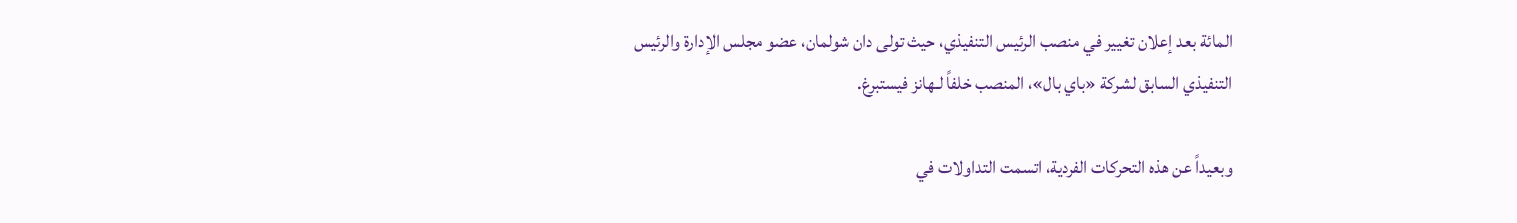المائة بعد إعلان تغيير في منصب الرئيس التنفيذي، حيث تولى دان شولمان، عضو مجلس الإدارة والرئيس التنفيذي السابق لشركة «باي بال»، المنصب خلفاً لـهانز فيستبرغ.

وبعيداً عن هذه التحركات الفردية، اتسمت التداولات في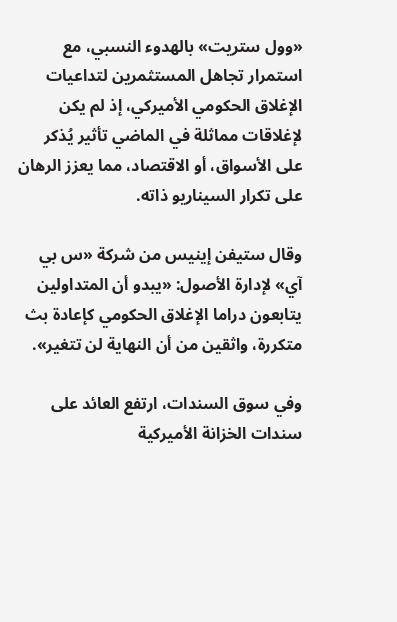«وول ستريت» بالهدوء النسبي، مع استمرار تجاهل المستثمرين لتداعيات الإغلاق الحكومي الأميركي، إذ لم يكن لإغلاقات مماثلة في الماضي تأثير يُذكر على الأسواق، أو الاقتصاد، مما يعزز الرهان على تكرار السيناريو ذاته.

وقال ستيفن إينيس من شركة «س بي آي» لإدارة الأصول: «يبدو أن المتداولين يتابعون دراما الإغلاق الحكومي كإعادة بث متكررة، واثقين من أن النهاية لن تتغير».

وفي سوق السندات، ارتفع العائد على سندات الخزانة الأميركية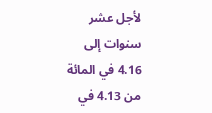لأجل عشر سنوات إلى 4.16 في المائة من 4.13 في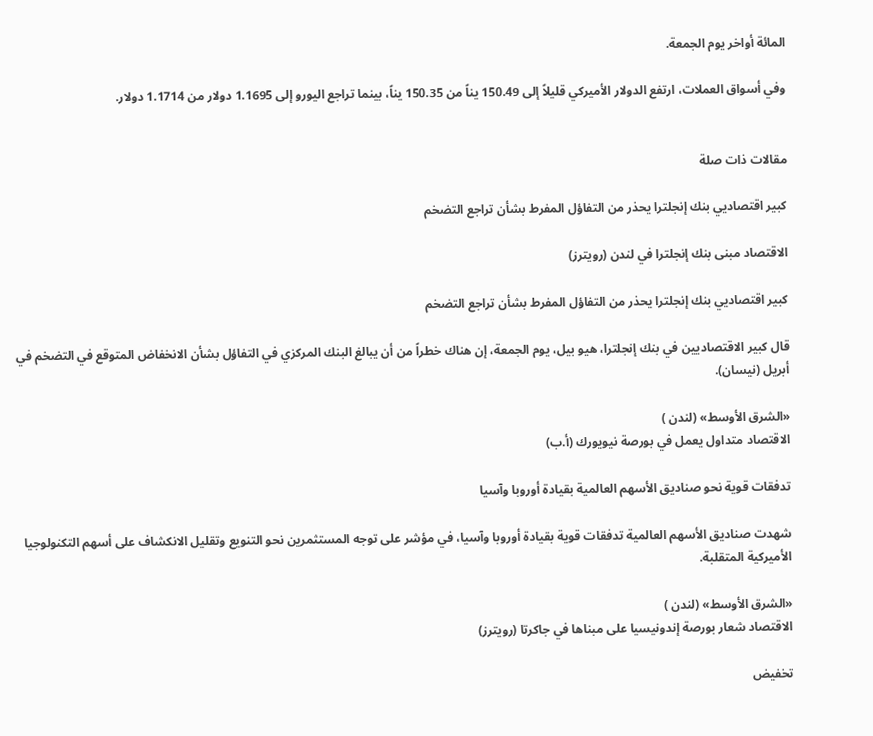المائة أواخر يوم الجمعة.

وفي أسواق العملات، ارتفع الدولار الأميركي قليلاً إلى 150.49 يناً من 150.35 يناً، بينما تراجع اليورو إلى 1.1695 دولار من 1.1714 دولار.


مقالات ذات صلة

كبير اقتصاديي بنك إنجلترا يحذر من التفاؤل المفرط بشأن تراجع التضخم

الاقتصاد مبنى بنك إنجلترا في لندن (رويترز)

كبير اقتصاديي بنك إنجلترا يحذر من التفاؤل المفرط بشأن تراجع التضخم

قال كبير الاقتصاديين في بنك إنجلترا، هيو بيل، يوم الجمعة، إن هناك خطراً من أن يبالغ البنك المركزي في التفاؤل بشأن الانخفاض المتوقع في التضخم في أبريل (نيسان).

«الشرق الأوسط» (لندن )
الاقتصاد متداول يعمل في بورصة نيويورك (أ.ب)

تدفقات قوية نحو صناديق الأسهم العالمية بقيادة أوروبا وآسيا

شهدت صناديق الأسهم العالمية تدفقات قوية بقيادة أوروبا وآسيا، في مؤشر على توجه المستثمرين نحو التنويع وتقليل الانكشاف على أسهم التكنولوجيا الأميركية المتقلبة.

«الشرق الأوسط» (لندن )
الاقتصاد شعار بورصة إندونيسيا على مبناها في جاكرتا (رويترز)

تخفيض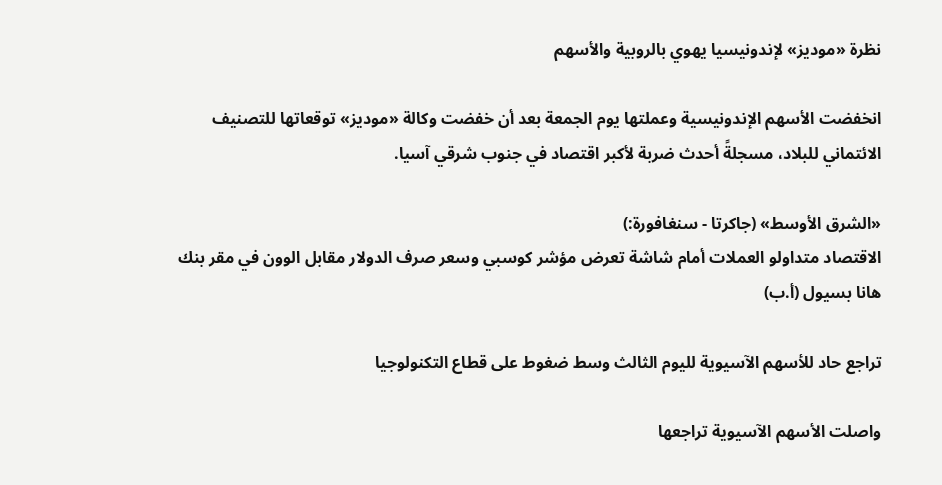نظرة «موديز» لإندونيسيا يهوي بالروبية والأسهم

انخفضت الأسهم الإندونيسية وعملتها يوم الجمعة بعد أن خفضت وكالة «موديز» توقعاتها للتصنيف الائتماني للبلاد، مسجلةً أحدث ضربة لأكبر اقتصاد في جنوب شرقي آسيا.

«الشرق الأوسط» (جاكرتا - سنغافورة:)
الاقتصاد متداولو العملات أمام شاشة تعرض مؤشر كوسبي وسعر صرف الدولار مقابل الوون في مقر بنك هانا بسيول (أ.ب)

تراجع حاد للأسهم الآسيوية لليوم الثالث وسط ضغوط على قطاع التكنولوجيا

واصلت الأسهم الآسيوية تراجعها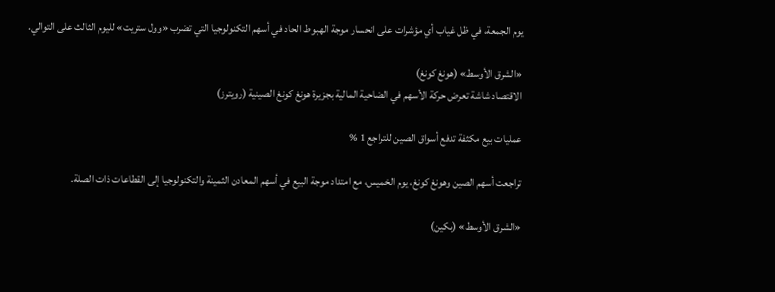يوم الجمعة، في ظل غياب أي مؤشرات على انحسار موجة الهبوط الحاد في أسهم التكنولوجيا التي تضرب «وول ستريت» لليوم الثالث على التوالي.

«الشرق الأوسط» (هونغ كونغ)
الاقتصاد شاشة تعرض حركة الأسهم في الضاحية المالية بجزيرة هونغ كونغ الصينية (رويترز)

عمليات بيع مكثفة تدفع أسواق الصين للتراجع 1 %

تراجعت أسهم الصين وهونغ كونغ، يوم الخميس، مع امتداد موجة البيع في أسهم المعادن الثمينة والتكنولوجيا إلى القطاعات ذات الصلة.

«الشرق الأوسط» (بكين)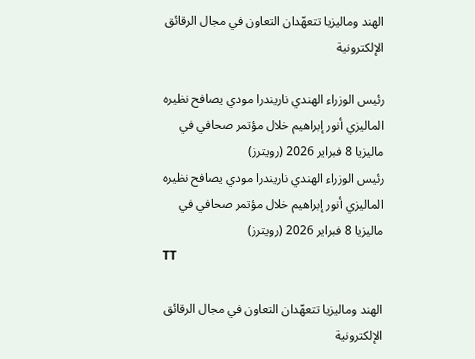الهند وماليزيا تتعهّدان التعاون في مجال الرقائق الإلكترونية

رئيس الوزراء الهندي ناريندرا مودي يصافح نظيره الماليزي أنور إبراهيم خلال مؤتمر صحافي في ماليزيا 8 فبراير 2026 (رويترز)
رئيس الوزراء الهندي ناريندرا مودي يصافح نظيره الماليزي أنور إبراهيم خلال مؤتمر صحافي في ماليزيا 8 فبراير 2026 (رويترز)
TT

الهند وماليزيا تتعهّدان التعاون في مجال الرقائق الإلكترونية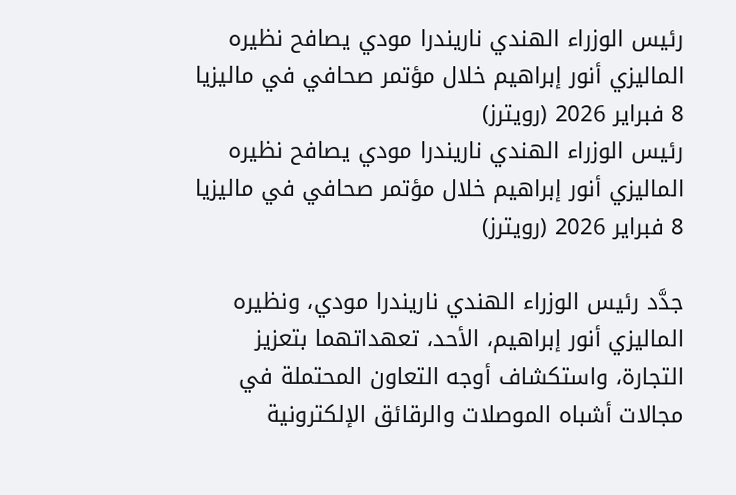رئيس الوزراء الهندي ناريندرا مودي يصافح نظيره الماليزي أنور إبراهيم خلال مؤتمر صحافي في ماليزيا 8 فبراير 2026 (رويترز)
رئيس الوزراء الهندي ناريندرا مودي يصافح نظيره الماليزي أنور إبراهيم خلال مؤتمر صحافي في ماليزيا 8 فبراير 2026 (رويترز)

جدَّد رئيس الوزراء الهندي ناريندرا مودي، ونظيره الماليزي أنور إبراهيم، الأحد، تعهداتهما بتعزيز التجارة، واستكشاف أوجه التعاون المحتملة في مجالات أشباه الموصلات والرقائق الإلكترونية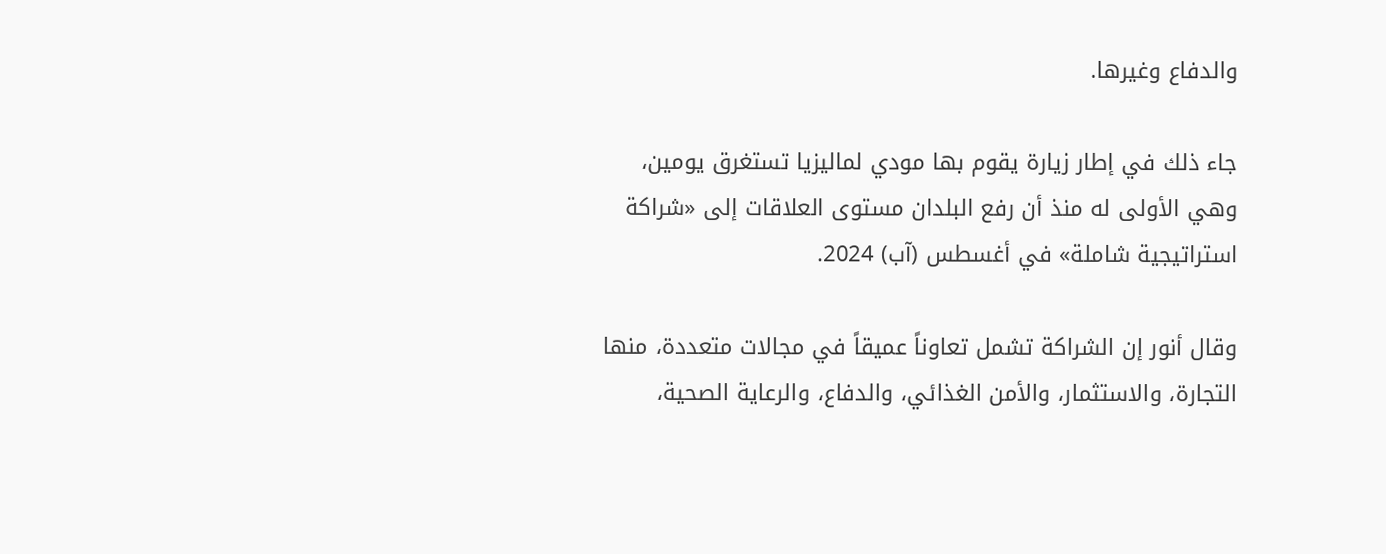والدفاع وغيرها.

جاء ذلك في إطار زيارة يقوم بها مودي لماليزيا تستغرق ‌يومين، وهي الأولى ‌له منذ أن رفع ‌البلدان مستوى العلاقات ‌إلى «شراكة استراتيجية شاملة» في أغسطس (آب) 2024.

وقال أنور إن الشراكة تشمل تعاوناً عميقاً في مجالات متعددة، منها التجارة، والاستثمار، والأمن الغذائي، والدفاع، والرعاية الصحية،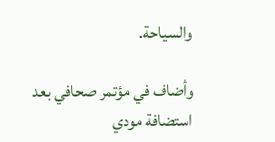والسياحة.

وأضاف في مؤتمر صحافي بعد استضافة مودي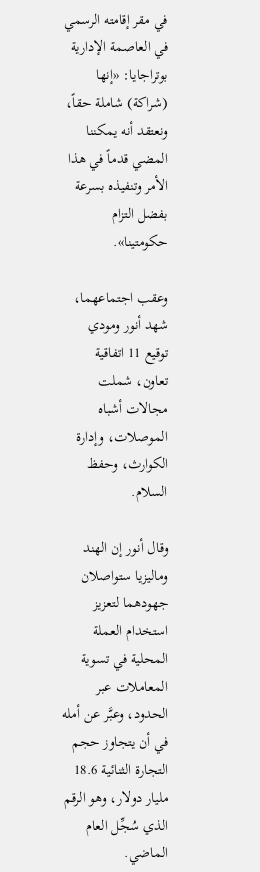في مقر ‌إقامته الرسمي في العاصمة الإدارية بوتراجايا: «إنها (شراكة) شاملة حقاً، ونعتقد أنه يمكننا المضي قدماً في هذا الأمر وتنفيذه بسرعة بفضل التزام حكومتينا».

وعقب اجتماعهما، شهد أنور ومودي توقيع 11 اتفاقية تعاون، شملت مجالات أشباه الموصلات، وإدارة الكوارث، وحفظ السلام.

وقال أنور إن الهند وماليزيا ستواصلان جهودهما لتعزيز استخدام العملة المحلية في تسوية المعاملات عبر الحدود، وعبَّر عن أمله في أن يتجاوز حجم التجارة الثنائية 18.6 مليار دولار، وهو الرقم الذي سُجِّل العام الماضي.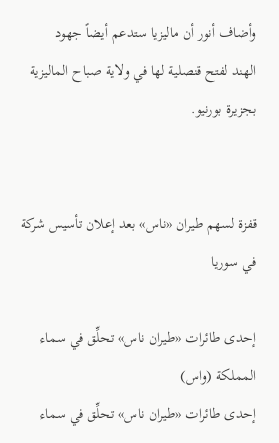وأضاف أنور أن ماليزيا ستدعم أيضاً جهود الهند ‌لفتح قنصلية لها في ولاية صباح الماليزية بجزيرة بورنيو.


قفزة لسهم طيران «ناس» بعد إعلان تأسيس شركة في سوريا

إحدى طائرات «طيران ناس» تحلِّق في سماء المملكة (واس)
إحدى طائرات «طيران ناس» تحلِّق في سماء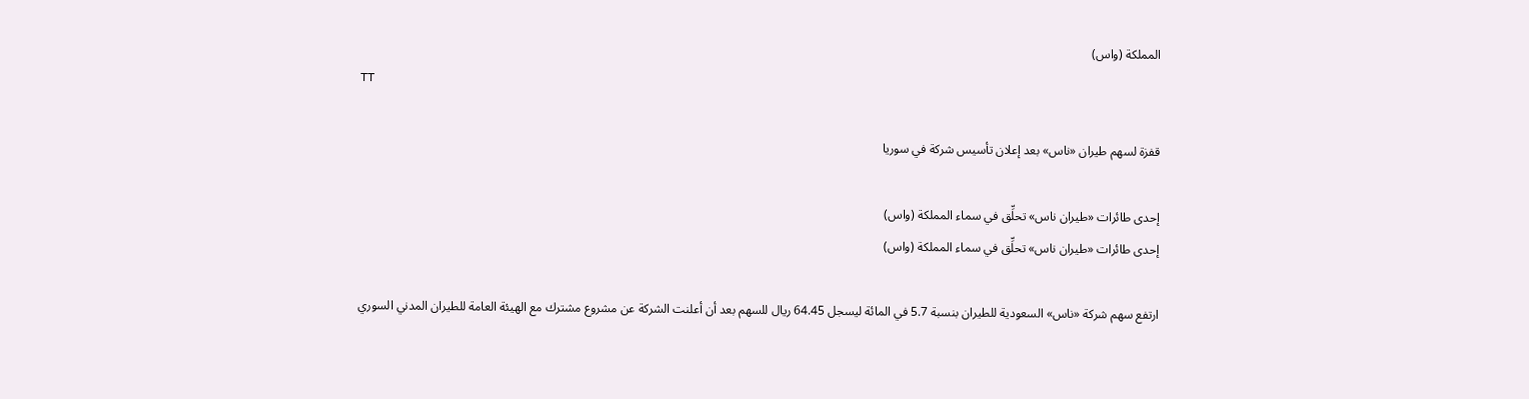المملكة (واس)
TT

قفزة لسهم طيران «ناس» بعد إعلان تأسيس شركة في سوريا

إحدى طائرات «طيران ناس» تحلِّق في سماء المملكة (واس)
إحدى طائرات «طيران ناس» تحلِّق في سماء المملكة (واس)

ارتفع سهم شركة «ناس» السعودية للطيران بنسبة 5.7 في المائة ليسجل 64.45 ريال للسهم بعد أن أعلنت الشركة عن مشروع مشترك مع الهيئة العامة للطيران المدني السوري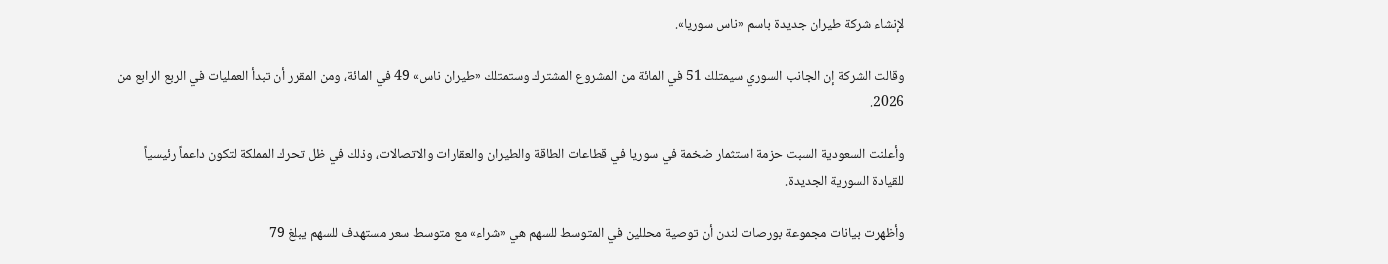لإنشاء ‌شركة طيران ‌جديدة باسم «ناس سوريا».

وقالت الشركة ‌إن الجانب السوري سيمتلك 51 في المائة من المشروع المشترك وستمتلك «طيران ناس» 49 في المائة، ومن المقرر أن تبدأ العمليات في الربع الرابع من 2026.

وأعلنت السعودية السبت حزمة استثمار ضخمة في سوريا في قطاعات الطاقة والطيران والعقارات والاتصالات، وذلك في ظل تحرك المملكة لتكون داعماً رئيسياً للقيادة السورية الجديدة.

وأظهرت بيانات مجموعة بورصات لندن أن توصية محللين في المتوسط للسهم هي «شراء» مع متوسط سعر مستهدف للسهم يبلغ 79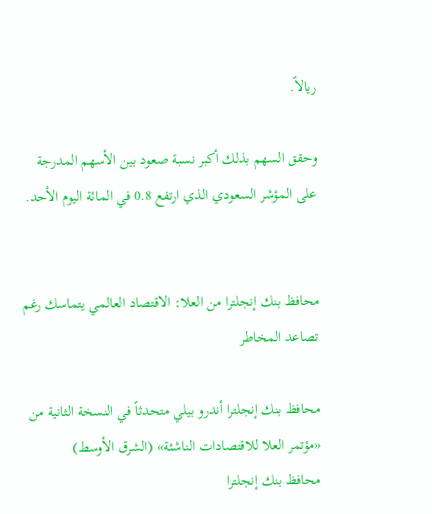ريالاً.

وحقق السهم بذلك أكبر نسبة صعود بين الأسهم المدرجة على المؤشر السعودي الذي ارتفع 0.8 في المائة ‌اليوم الأحد.


محافظ بنك إنجلترا من العلا: الاقتصاد العالمي يتماسك رغم تصاعد المخاطر

محافظ بنك إنجلترا أندرو بيلي متحدثاً في النسخة الثانية من «مؤتمر العلا للاقتصادات الناشئة» (الشرق الأوسط)
محافظ بنك إنجلترا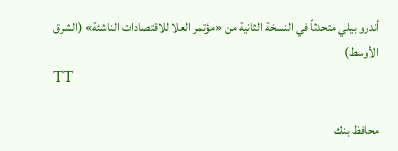أندرو بيلي متحدثاً في النسخة الثانية من «مؤتمر العلا للاقتصادات الناشئة» (الشرق الأوسط)
TT

محافظ بنك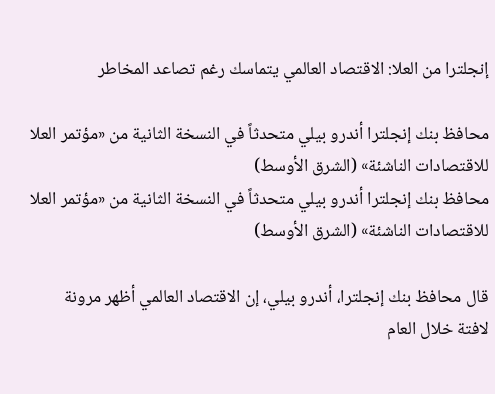إنجلترا من العلا: الاقتصاد العالمي يتماسك رغم تصاعد المخاطر

محافظ بنك إنجلترا أندرو بيلي متحدثاً في النسخة الثانية من «مؤتمر العلا للاقتصادات الناشئة» (الشرق الأوسط)
محافظ بنك إنجلترا أندرو بيلي متحدثاً في النسخة الثانية من «مؤتمر العلا للاقتصادات الناشئة» (الشرق الأوسط)

قال محافظ بنك إنجلترا، أندرو بيلي، إن الاقتصاد العالمي أظهر مرونة لافتة خلال العام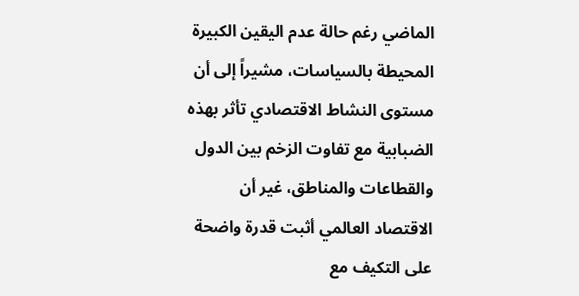الماضي رغم حالة عدم اليقين الكبيرة المحيطة بالسياسات، مشيراً إلى أن مستوى النشاط الاقتصادي تأثر بهذه الضبابية مع تفاوت الزخم بين الدول والقطاعات والمناطق، غير أن الاقتصاد العالمي أثبت قدرة واضحة على التكيف مع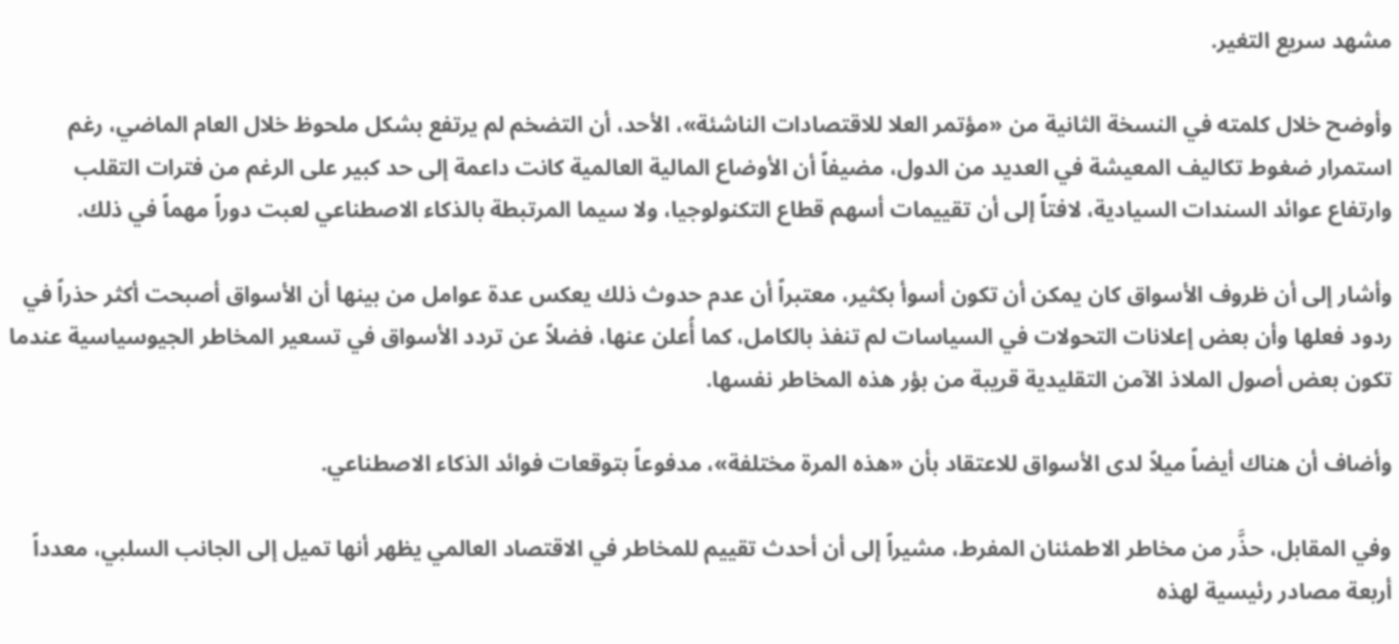مشهد سريع التغير.

وأوضح خلال كلمته في النسخة الثانية من «مؤتمر العلا للاقتصادات الناشئة»، الأحد، أن التضخم لم يرتفع بشكل ملحوظ خلال العام الماضي، رغم استمرار ضغوط تكاليف المعيشة في العديد من الدول، مضيفاً أن الأوضاع المالية العالمية كانت داعمة إلى حد كبير على الرغم من فترات التقلب وارتفاع عوائد السندات السيادية، لافتاً إلى أن تقييمات أسهم قطاع التكنولوجيا، ولا سيما المرتبطة بالذكاء الاصطناعي لعبت دوراً مهماً في ذلك.

وأشار إلى أن ظروف الأسواق كان يمكن أن تكون أسوأ بكثير، معتبراً أن عدم حدوث ذلك يعكس عدة عوامل من بينها أن الأسواق أصبحت أكثر حذراً في ردود فعلها وأن بعض إعلانات التحولات في السياسات لم تنفذ بالكامل، كما أُعلن عنها، فضلاً عن تردد الأسواق في تسعير المخاطر الجيوسياسية عندما تكون بعض أصول الملاذ الآمن التقليدية قريبة من بؤر هذه المخاطر نفسها.

وأضاف أن هناك أيضاً ميلاً لدى الأسواق للاعتقاد بأن «هذه المرة مختلفة»، مدفوعاً بتوقعات فوائد الذكاء الاصطناعي.

وفي المقابل، حذَّر من مخاطر الاطمئنان المفرط، مشيراً إلى أن أحدث تقييم للمخاطر في الاقتصاد العالمي يظهر أنها تميل إلى الجانب السلبي، معدداً أربعة مصادر رئيسية لهذه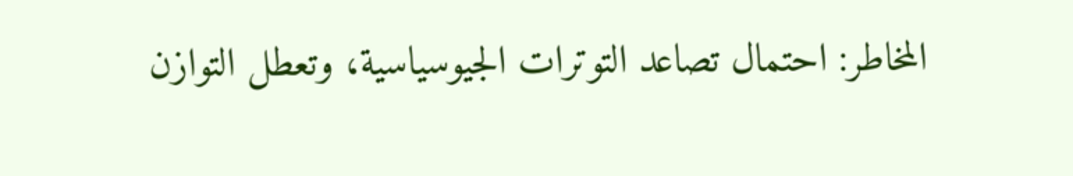المخاطر: احتمال تصاعد التوترات الجيوسياسية، وتعطل التوازن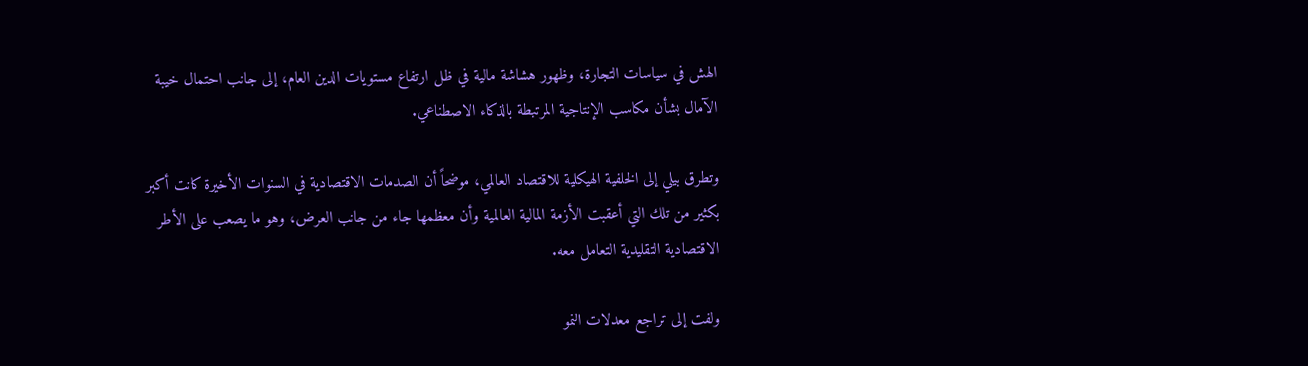الهش في سياسات التجارة، وظهور هشاشة مالية في ظل ارتفاع مستويات الدين العام، إلى جانب احتمال خيبة الآمال بشأن مكاسب الإنتاجية المرتبطة بالذكاء الاصطناعي.

وتطرق بيلي إلى الخلفية الهيكلية للاقتصاد العالمي، موضحاً أن الصدمات الاقتصادية في السنوات الأخيرة كانت أكبر بكثير من تلك التي أعقبت الأزمة المالية العالمية وأن معظمها جاء من جانب العرض، وهو ما يصعب على الأطر الاقتصادية التقليدية التعامل معه.

ولفت إلى تراجع معدلات النمو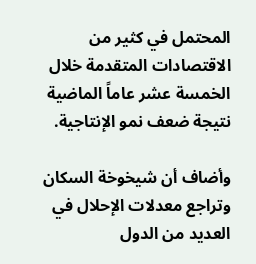المحتمل في كثير من الاقتصادات المتقدمة خلال الخمسة عشر عاماً الماضية نتيجة ضعف نمو الإنتاجية.

وأضاف أن شيخوخة السكان وتراجع معدلات الإحلال في العديد من الدول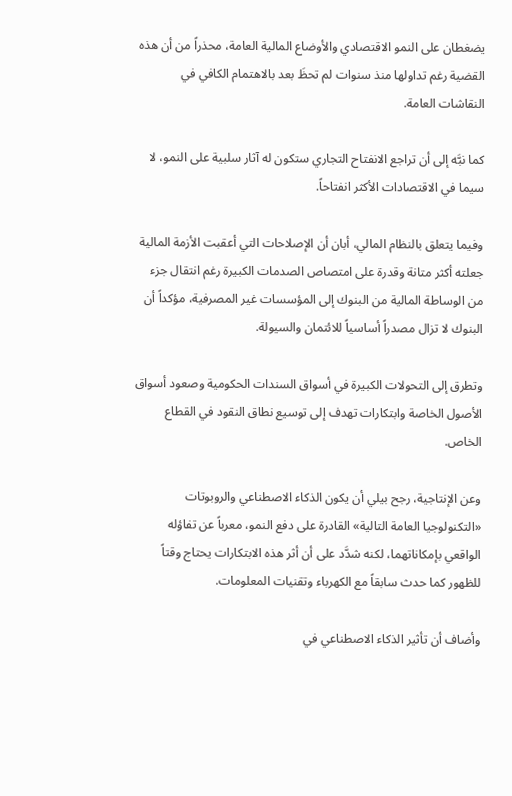يضغطان على النمو الاقتصادي والأوضاع المالية العامة، محذراً من أن هذه القضية رغم تداولها منذ سنوات لم تحظَ بعد بالاهتمام الكافي في النقاشات العامة.

كما نبَّه إلى أن تراجع الانفتاح التجاري ستكون له آثار سلبية على النمو، لا سيما في الاقتصادات الأكثر انفتاحاً.

وفيما يتعلق بالنظام المالي، أبان أن الإصلاحات التي أعقبت الأزمة المالية جعلته أكثر متانة وقدرة على امتصاص الصدمات الكبيرة رغم انتقال جزء من الوساطة المالية من البنوك إلى المؤسسات غير المصرفية، مؤكداً أن البنوك لا تزال مصدراً أساسياً للائتمان والسيولة.

وتطرق إلى التحولات الكبيرة في أسواق السندات الحكومية وصعود أسواق الأصول الخاصة وابتكارات تهدف إلى توسيع نطاق النقود في القطاع الخاص.

وعن الإنتاجية، رجح بيلي أن يكون الذكاء الاصطناعي والروبوتات «التكنولوجيا العامة التالية» القادرة على دفع النمو، معرباً عن تفاؤله الواقعي بإمكاناتهما، لكنه شدَّد على أن أثر هذه الابتكارات يحتاج وقتاً للظهور كما حدث سابقاً مع الكهرباء وتقنيات المعلومات.

وأضاف أن تأثير الذكاء الاصطناعي في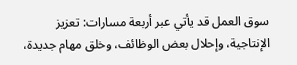سوق العمل قد يأتي عبر أربعة مسارات: تعزيز الإنتاجية، وإحلال بعض الوظائف، وخلق مهام جديدة،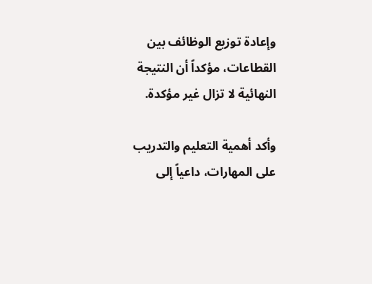وإعادة توزيع الوظائف بين القطاعات، مؤكداً أن النتيجة النهائية لا تزال غير مؤكدة.

وأكد أهمية التعليم والتدريب على المهارات، داعياً إلى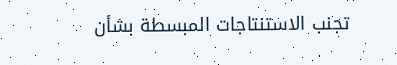تجنب الاستنتاجات المبسطة بشأن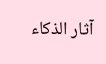آثار الذكاء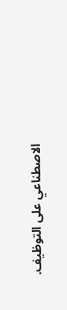الاصطناعي على التوظيف.